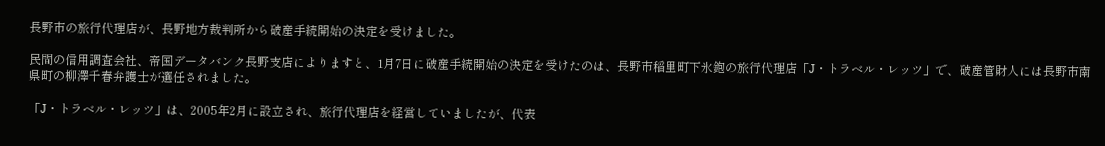長野市の旅行代理店が、長野地方裁判所から破産手続開始の決定を受けました。

民間の信用調査会社、帝国データバンク長野支店によりますと、1月7日に破産手続開始の決定を受けたのは、長野市稲里町下氷鉋の旅行代理店「J・トラベル・レッツ」で、破産管財人には長野市南県町の柳澤千春弁護士が選任されました。

「J・トラベル・レッツ」は、2005年2月に設立され、旅行代理店を経営していましたが、代表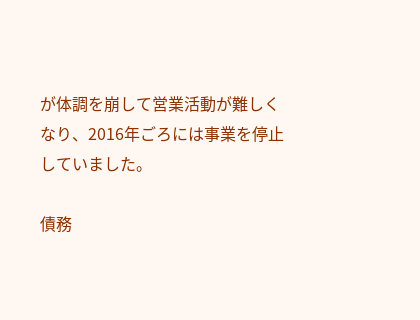が体調を崩して営業活動が難しくなり、2016年ごろには事業を停止していました。

債務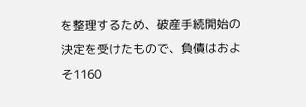を整理するため、破産手続開始の決定を受けたもので、負債はおよそ1160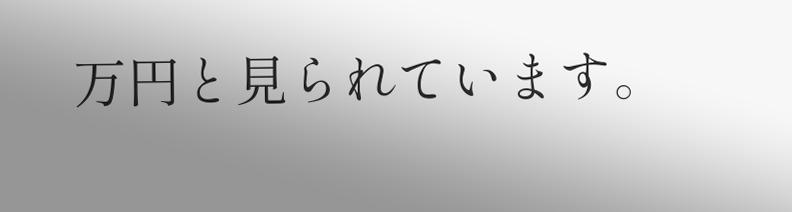万円と見られています。